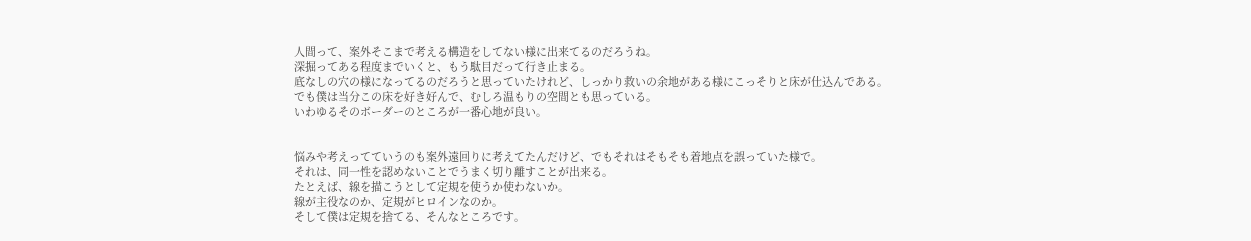人間って、案外そこまで考える構造をしてない様に出来てるのだろうね。
深掘ってある程度までいくと、もう駄目だって行き止まる。
底なしの穴の様になってるのだろうと思っていたけれど、しっかり救いの余地がある様にこっそりと床が仕込んである。
でも僕は当分この床を好き好んで、むしろ温もりの空間とも思っている。
いわゆるそのボーダーのところが一番心地が良い。


悩みや考えってていうのも案外遠回りに考えてたんだけど、でもそれはそもそも着地点を誤っていた様で。
それは、同一性を認めないことでうまく切り離すことが出来る。
たとえば、線を描こうとして定規を使うか使わないか。
線が主役なのか、定規がヒロインなのか。
そして僕は定規を捨てる、そんなところです。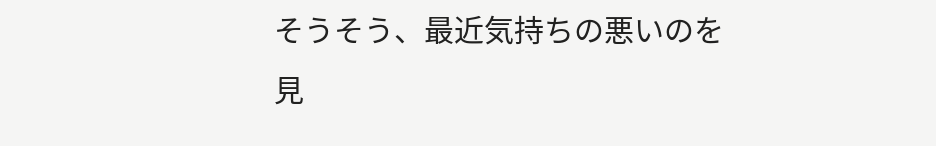そうそう、最近気持ちの悪いのを見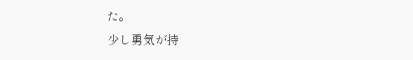た。
少し勇気が持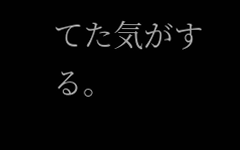てた気がする。